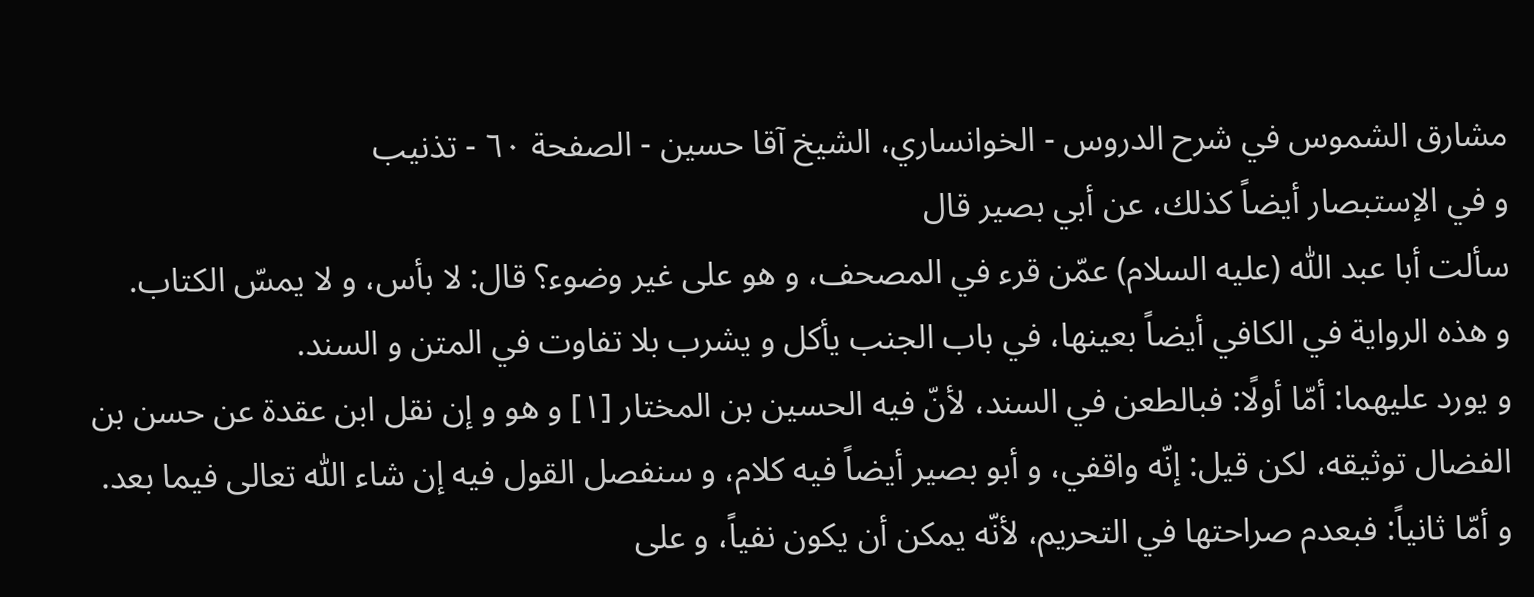مشارق الشموس في شرح الدروس - الخوانساري، الشيخ آقا حسين - الصفحة ٦٠ - تذنيب
و في الإستبصار أيضاً كذلك، عن أبي بصير قال
سألت أبا عبد اللّٰه (عليه السلام) عمّن قرء في المصحف، و هو على غير وضوء؟ قال: لا بأس، و لا يمسّ الكتاب.
و هذه الرواية في الكافي أيضاً بعينها، في باب الجنب يأكل و يشرب بلا تفاوت في المتن و السند.
و يورد عليهما: أمّا أولًا: فبالطعن في السند، لأنّ فيه الحسين بن المختار [١] و هو و إن نقل ابن عقدة عن حسن بن الفضال توثيقه، لكن قيل: إنّه واقفي، و أبو بصير أيضاً فيه كلام، و سنفصل القول فيه إن شاء اللّٰه تعالى فيما بعد.
و أمّا ثانياً: فبعدم صراحتها في التحريم، لأنّه يمكن أن يكون نفياً، و على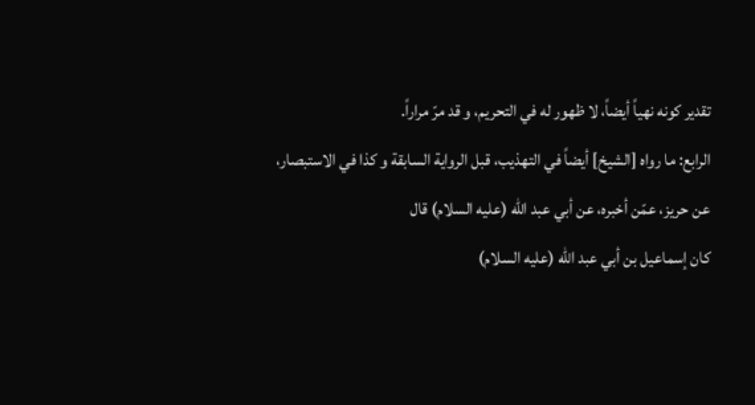تقدير كونه نهياً أيضاً، لا ظهور له في التحريم، و قد مرّ مراراً.
الرابع: ما رواه [الشيخ] أيضاً في التهذيب، قبل الرواية السابقة و كذا في الاستبصار، عن حريز، عمّن أخبره، عن أبي عبد اللّٰه (عليه السلام) قال
كان إسماعيل بن أبي عبد اللّٰه (عليه السلام)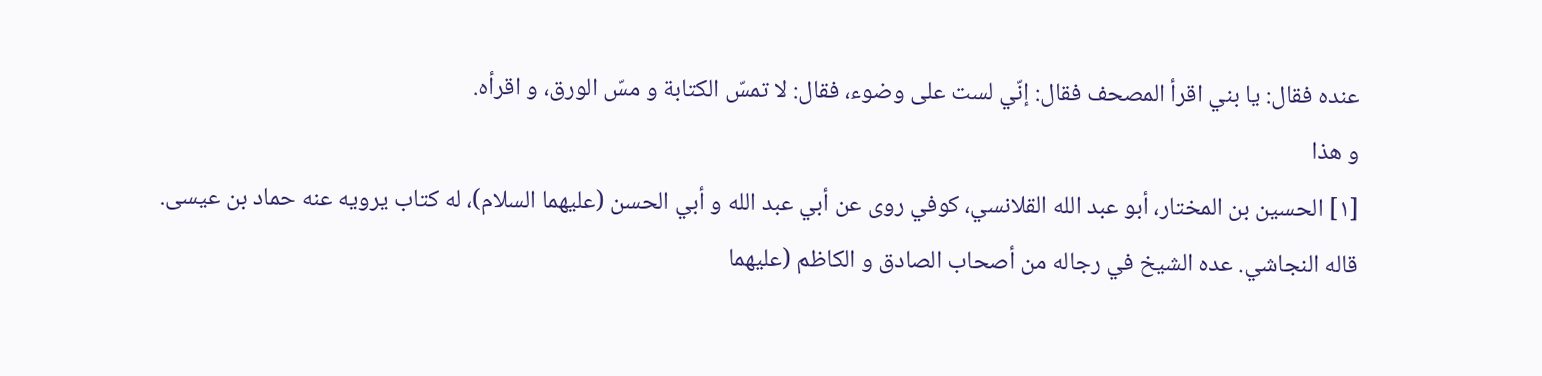عنده فقال: يا بني اقرأ المصحف فقال: إنّي لست على وضوء، فقال: لا تمسّ الكتابة و مسّ الورق، و اقرأه.
و هذا
[١] الحسين بن المختار، أبو عبد الله القلانسي، كوفي روى عن أبي عبد الله و أبي الحسن (عليهما السلام)، له كتاب يرويه عنه حماد بن عيسى. قاله النجاشي. عده الشيخ في رجاله من أصحاب الصادق و الكاظم (عليهما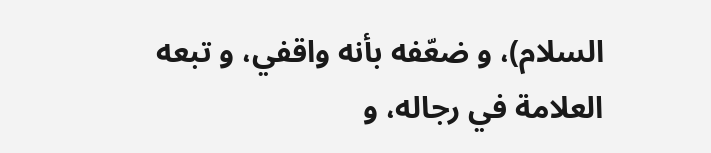السلام)، و ضعّفه بأنه واقفي، و تبعه العلامة في رجاله، و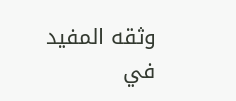وثقه المفيد في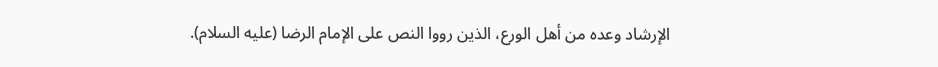الإرشاد وعده من أهل الورع، الذين رووا النص على الإمام الرضا (عليه السلام).